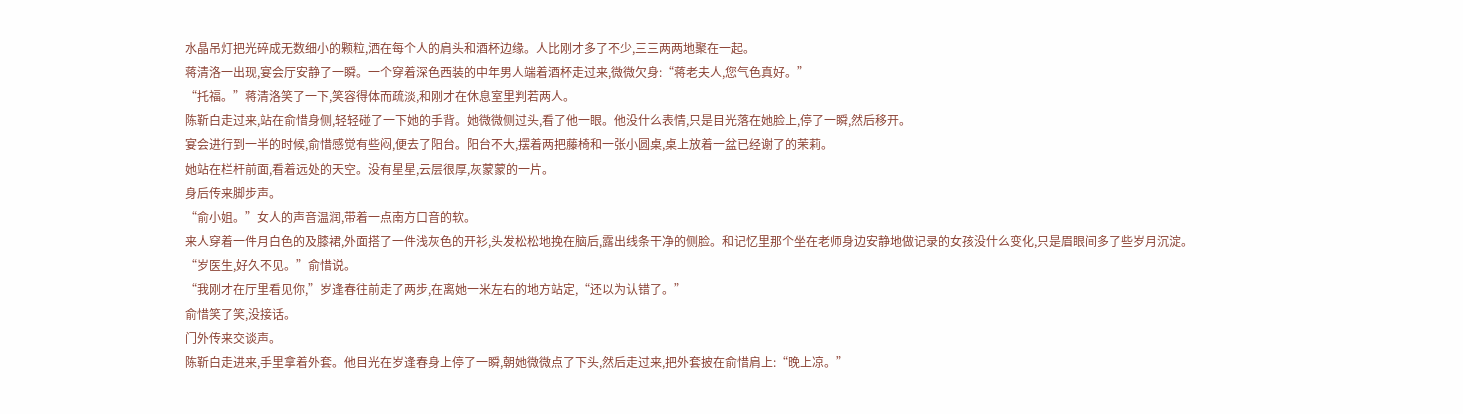水晶吊灯把光碎成无数细小的颗粒,洒在每个人的肩头和酒杯边缘。人比刚才多了不少,三三两两地聚在一起。
蒋清洛一出现,宴会厅安静了一瞬。一个穿着深色西装的中年男人端着酒杯走过来,微微欠身:“蒋老夫人,您气色真好。”
“托福。”蒋清洛笑了一下,笑容得体而疏淡,和刚才在休息室里判若两人。
陈靳白走过来,站在俞惜身侧,轻轻碰了一下她的手背。她微微侧过头,看了他一眼。他没什么表情,只是目光落在她脸上,停了一瞬,然后移开。
宴会进行到一半的时候,俞惜感觉有些闷,便去了阳台。阳台不大,摆着两把藤椅和一张小圆桌,桌上放着一盆已经谢了的茉莉。
她站在栏杆前面,看着远处的天空。没有星星,云层很厚,灰蒙蒙的一片。
身后传来脚步声。
“俞小姐。”女人的声音温润,带着一点南方口音的软。
来人穿着一件月白色的及膝裙,外面搭了一件浅灰色的开衫,头发松松地挽在脑后,露出线条干净的侧脸。和记忆里那个坐在老师身边安静地做记录的女孩没什么变化,只是眉眼间多了些岁月沉淀。
“岁医生,好久不见。”俞惜说。
“我刚才在厅里看见你,”岁逢春往前走了两步,在离她一米左右的地方站定,“还以为认错了。”
俞惜笑了笑,没接话。
门外传来交谈声。
陈靳白走进来,手里拿着外套。他目光在岁逢春身上停了一瞬,朝她微微点了下头,然后走过来,把外套披在俞惜肩上:“晚上凉。”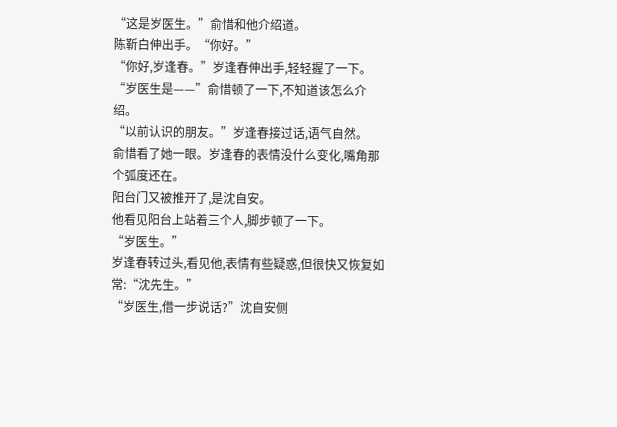“这是岁医生。”俞惜和他介绍道。
陈靳白伸出手。“你好。”
“你好,岁逢春。”岁逢春伸出手,轻轻握了一下。
“岁医生是——”俞惜顿了一下,不知道该怎么介绍。
“以前认识的朋友。”岁逢春接过话,语气自然。
俞惜看了她一眼。岁逢春的表情没什么变化,嘴角那个弧度还在。
阳台门又被推开了,是沈自安。
他看见阳台上站着三个人,脚步顿了一下。
“岁医生。”
岁逢春转过头,看见他,表情有些疑惑,但很快又恢复如常:“沈先生。”
“岁医生,借一步说话?”沈自安侧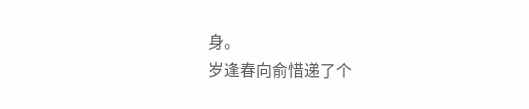身。
岁逢春向俞惜递了个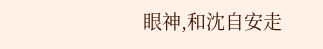眼神,和沈自安走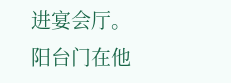进宴会厅。
阳台门在他